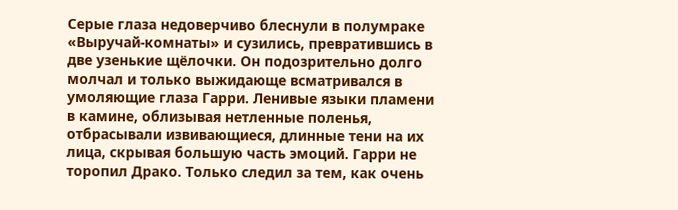Серые глаза недоверчиво блеснули в полумраке «Выручай-комнаты» и сузились, превратившись в две узенькие щёлочки. Он подозрительно долго молчал и только выжидающе всматривался в умоляющие глаза Гарри. Ленивые языки пламени в камине, облизывая нетленные поленья, отбрасывали извивающиеся, длинные тени на их лица, скрывая большую часть эмоций. Гарри не торопил Драко. Только следил за тем, как очень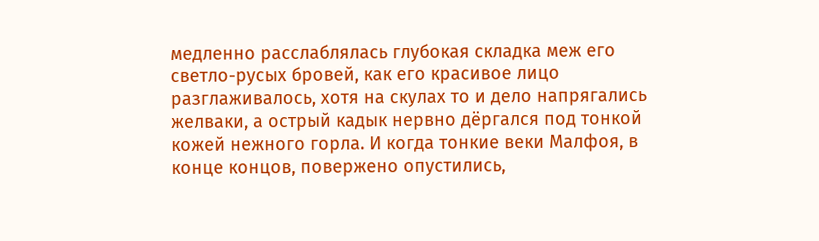медленно расслаблялась глубокая складка меж его светло-русых бровей, как его красивое лицо разглаживалось, хотя на скулах то и дело напрягались желваки, а острый кадык нервно дёргался под тонкой кожей нежного горла. И когда тонкие веки Малфоя, в конце концов, повержено опустились,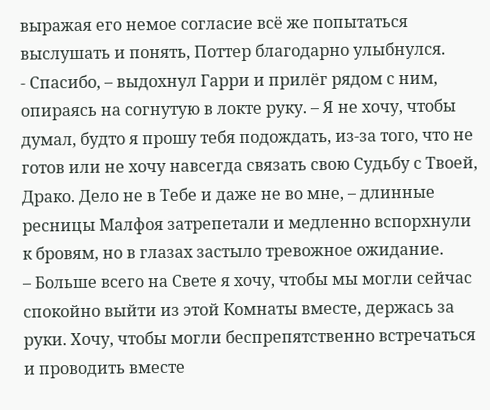выражая его немое согласие всё же попытаться выслушать и понять, Поттер благодарно улыбнулся.
- Спасибо, – выдохнул Гарри и прилёг рядом с ним, опираясь на согнутую в локте руку. – Я не хочу, чтобы думал, будто я прошу тебя подождать, из-за того, что не готов или не хочу навсегда связать свою Судьбу с Твоей, Драко. Дело не в Тебе и даже не во мне, – длинные ресницы Малфоя затрепетали и медленно вспорхнули к бровям, но в глазах застыло тревожное ожидание.
– Больше всего на Свете я хочу, чтобы мы могли сейчас спокойно выйти из этой Комнаты вместе, держась за руки. Хочу, чтобы могли беспрепятственно встречаться и проводить вместе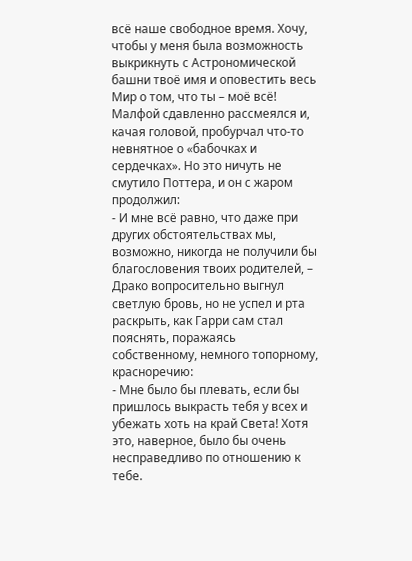всё наше свободное время. Хочу, чтобы у меня была возможность выкрикнуть с Астрономической башни твоё имя и оповестить весь Мир о том, что ты – моё всё!
Малфой сдавленно рассмеялся и, качая головой, пробурчал что-то невнятное о «бабочках и сердечках». Но это ничуть не смутило Поттера, и он с жаром продолжил:
- И мне всё равно, что даже при других обстоятельствах мы, возможно, никогда не получили бы благословения твоих родителей, – Драко вопросительно выгнул светлую бровь, но не успел и рта раскрыть, как Гарри сам стал пояснять, поражаясь собственному, немного топорному, красноречию:
- Мне было бы плевать, если бы пришлось выкрасть тебя у всех и убежать хоть на край Света! Хотя это, наверное, было бы очень несправедливо по отношению к тебе.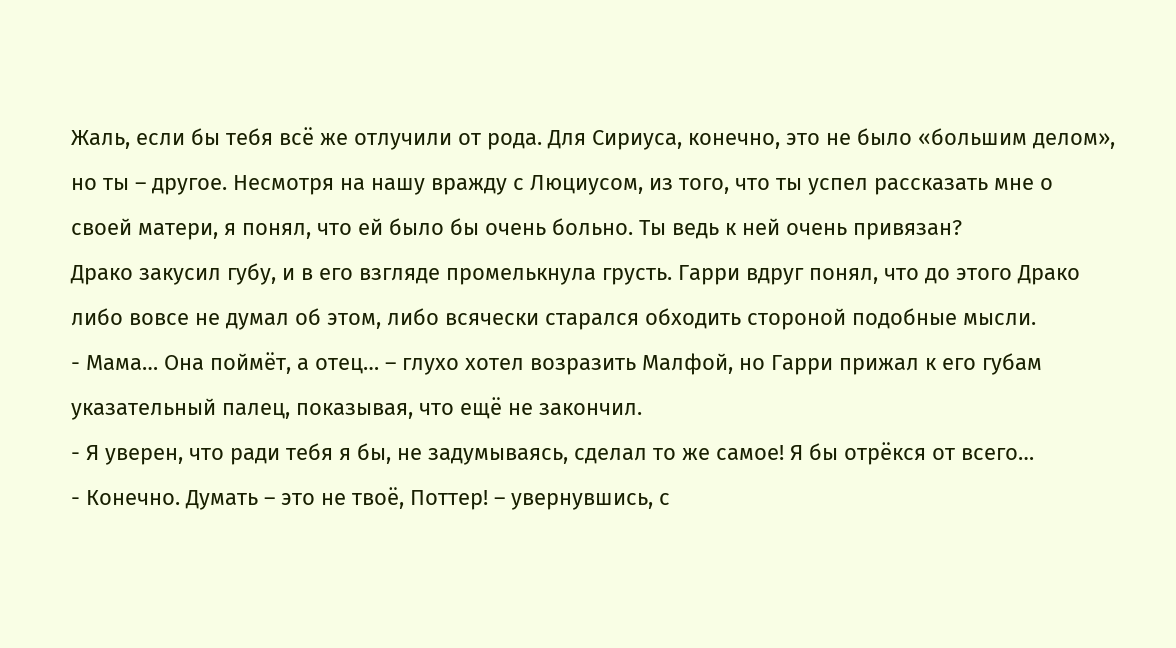Жаль, если бы тебя всё же отлучили от рода. Для Сириуса, конечно, это не было «большим делом», но ты – другое. Несмотря на нашу вражду с Люциусом, из того, что ты успел рассказать мне о своей матери, я понял, что ей было бы очень больно. Ты ведь к ней очень привязан?
Драко закусил губу, и в его взгляде промелькнула грусть. Гарри вдруг понял, что до этого Драко либо вовсе не думал об этом, либо всячески старался обходить стороной подобные мысли.
- Мама… Она поймёт, а отец… – глухо хотел возразить Малфой, но Гарри прижал к его губам указательный палец, показывая, что ещё не закончил.
- Я уверен, что ради тебя я бы, не задумываясь, сделал то же самое! Я бы отрёкся от всего…
- Конечно. Думать – это не твоё, Поттер! – увернувшись, с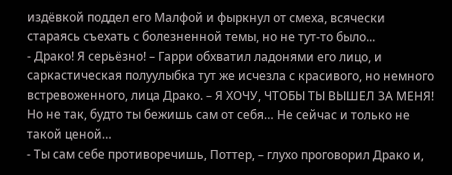издёвкой поддел его Малфой и фыркнул от смеха, всячески стараясь съехать с болезненной темы, но не тут-то было...
- Драко! Я серьёзно! – Гарри обхватил ладонями его лицо, и саркастическая полуулыбка тут же исчезла с красивого, но немного встревоженного, лица Драко. – Я ХОЧУ, ЧТОБЫ ТЫ ВЫШЕЛ ЗА МЕНЯ! Но не так, будто ты бежишь сам от себя… Не сейчас и только не такой ценой…
- Ты сам себе противоречишь, Поттер, – глухо проговорил Драко и,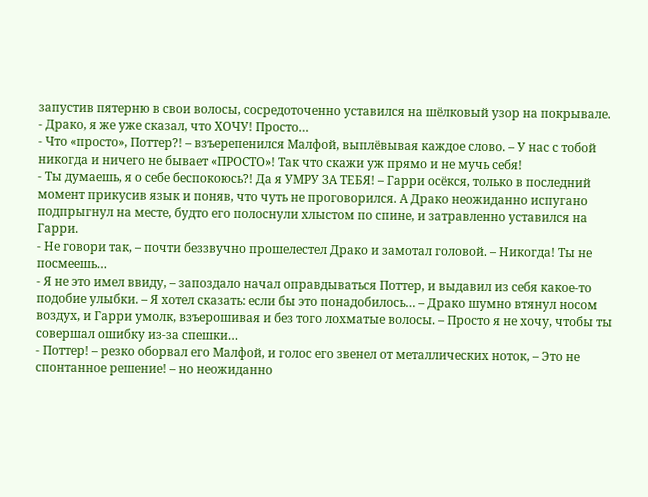запустив пятерню в свои волосы, сосредоточенно уставился на шёлковый узор на покрывале.
- Драко, я же уже сказал, что ХОЧУ! Просто…
- Что «просто», Поттер?! – взъерепенился Малфой, выплёвывая каждое слово. – У нас с тобой никогда и ничего не бывает «ПРОСТО»! Так что скажи уж прямо и не мучь себя!
- Ты думаешь, я о себе беспокоюсь?! Да я УМРУ ЗА ТЕБЯ! – Гарри осёкся, только в последний момент прикусив язык и поняв, что чуть не проговорился. А Драко неожиданно испугано подпрыгнул на месте, будто его полоснули хлыстом по спине, и затравленно уставился на Гарри.
- Не говори так, – почти беззвучно прошелестел Драко и замотал головой. – Никогда! Ты не посмеешь…
- Я не это имел ввиду, – запоздало начал оправдываться Поттер, и выдавил из себя какое-то подобие улыбки. – Я хотел сказать: если бы это понадобилось… – Драко шумно втянул носом воздух, и Гарри умолк, взъерошивая и без того лохматые волосы. – Просто я не хочу, чтобы ты совершал ошибку из-за спешки…
- Поттер! – резко оборвал его Малфой, и голос его звенел от металлических ноток, – Это не спонтанное решение! – но неожиданно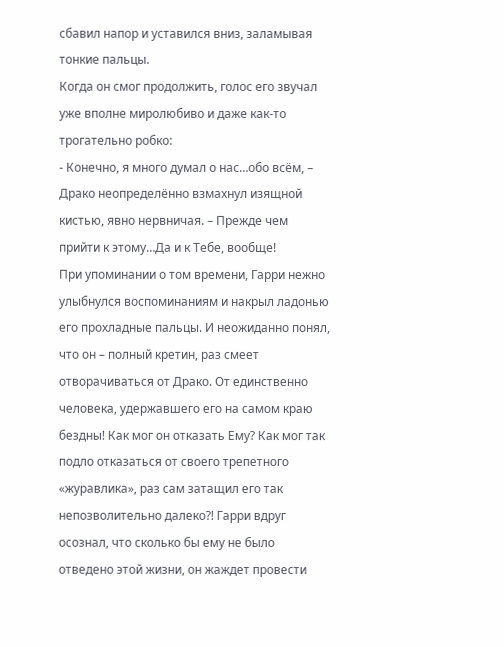сбавил напор и уставился вниз, заламывая тонкие пальцы.
Когда он смог продолжить, голос его звучал уже вполне миролюбиво и даже как-то трогательно робко:
- Конечно, я много думал о нас…обо всём, – Драко неопределённо взмахнул изящной кистью, явно нервничая. – Прежде чем прийти к этому…Да и к Тебе, вообще!
При упоминании о том времени, Гарри нежно улыбнулся воспоминаниям и накрыл ладонью его прохладные пальцы. И неожиданно понял, что он – полный кретин, раз смеет отворачиваться от Драко. От единственно человека, удержавшего его на самом краю бездны! Как мог он отказать Ему? Как мог так подло отказаться от своего трепетного «журавлика», раз сам затащил его так непозволительно далеко?! Гарри вдруг осознал, что сколько бы ему не было отведено этой жизни, он жаждет провести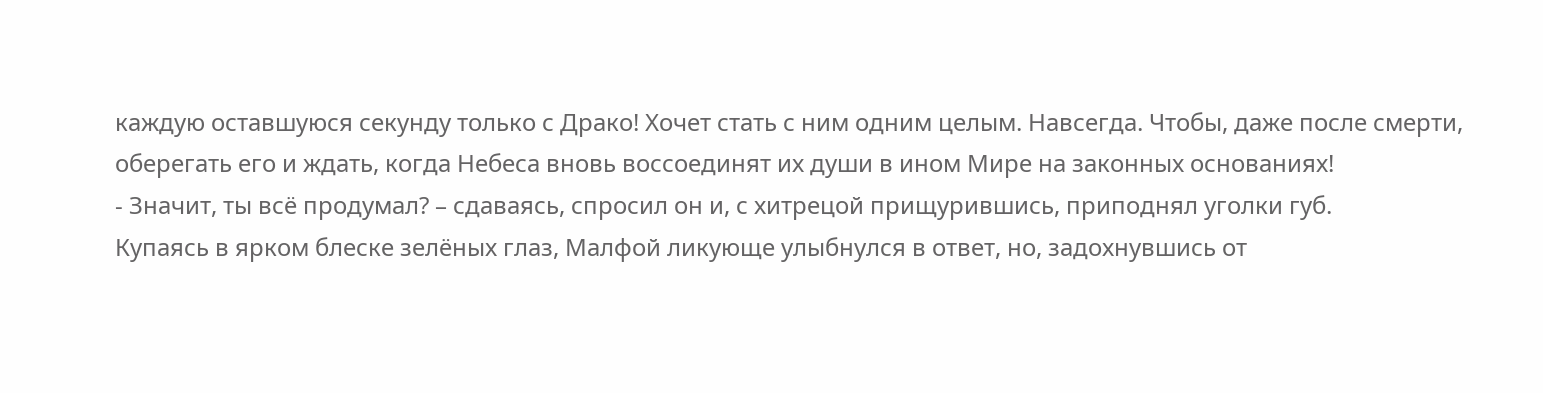каждую оставшуюся секунду только с Драко! Хочет стать с ним одним целым. Навсегда. Чтобы, даже после смерти, оберегать его и ждать, когда Небеса вновь воссоединят их души в ином Мире на законных основаниях!
- Значит, ты всё продумал? – сдаваясь, спросил он и, с хитрецой прищурившись, приподнял уголки губ.
Купаясь в ярком блеске зелёных глаз, Малфой ликующе улыбнулся в ответ, но, задохнувшись от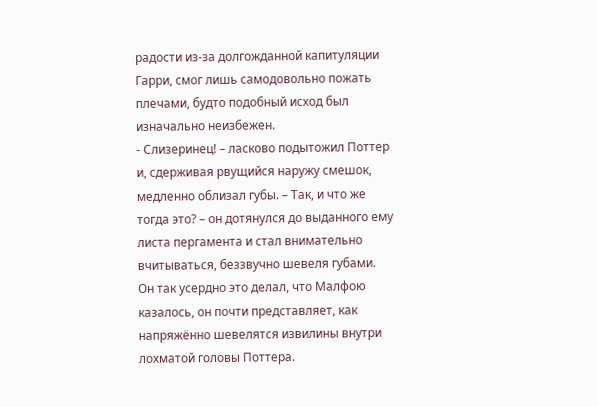радости из-за долгожданной капитуляции Гарри, смог лишь самодовольно пожать плечами, будто подобный исход был изначально неизбежен.
- Слизеринец! – ласково подытожил Поттер и, сдерживая рвущийся наружу смешок, медленно облизал губы. – Так, и что же тогда это? – он дотянулся до выданного ему листа пергамента и стал внимательно вчитываться, беззвучно шевеля губами.
Он так усердно это делал, что Малфою казалось, он почти представляет, как напряжённо шевелятся извилины внутри лохматой головы Поттера.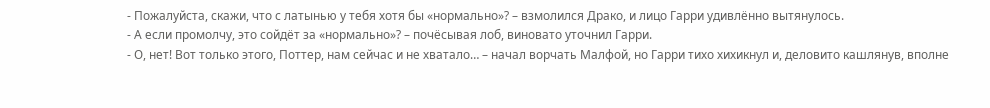- Пожалуйста, скажи, что с латынью у тебя хотя бы «нормально»? – взмолился Драко, и лицо Гарри удивлённо вытянулось.
- А если промолчу, это сойдёт за «нормально»? – почёсывая лоб, виновато уточнил Гарри.
- О, нет! Вот только этого, Поттер, нам сейчас и не хватало… – начал ворчать Малфой, но Гарри тихо хихикнул и, деловито кашлянув, вполне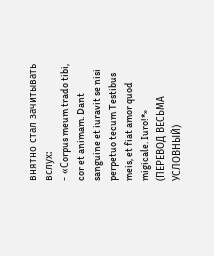внятно стал зачитывать вслух:
- «Сorpus meum trado tibi, cor et animam. Dant sanguine et iuravit se nisi perpetuo tecum Testibus meis, et fiat amor quod migicale. Iuro!*»
(ПЕРЕВОД ВЕСЬМА УСЛОВНЫЙ)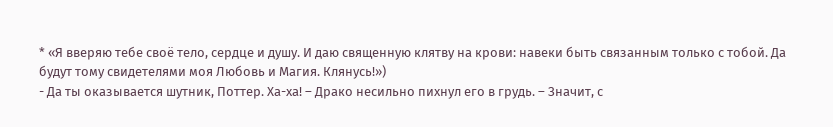* «Я вверяю тебе своё тело, сердце и душу. И даю священную клятву на крови: навеки быть связанным только с тобой. Да будут тому свидетелями моя Любовь и Магия. Клянусь!»)
- Да ты оказывается шутник, Поттер. Ха-ха! – Драко несильно пихнул его в грудь. – Значит, с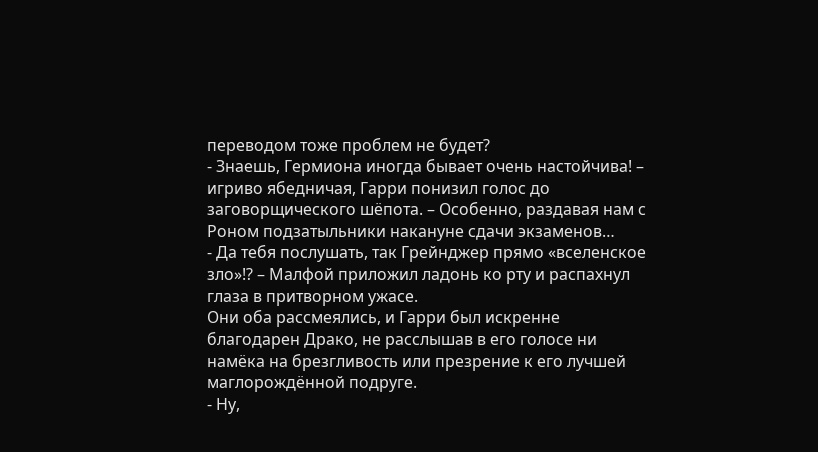переводом тоже проблем не будет?
- Знаешь, Гермиона иногда бывает очень настойчива! – игриво ябедничая, Гарри понизил голос до заговорщического шёпота. – Особенно, раздавая нам с Роном подзатыльники накануне сдачи экзаменов…
- Да тебя послушать, так Грейнджер прямо «вселенское зло»!? – Малфой приложил ладонь ко рту и распахнул глаза в притворном ужасе.
Они оба рассмеялись, и Гарри был искренне благодарен Драко, не расслышав в его голосе ни намёка на брезгливость или презрение к его лучшей маглорождённой подруге.
- Ну,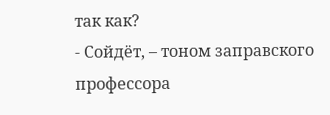так как?
- Сойдёт, – тоном заправского профессора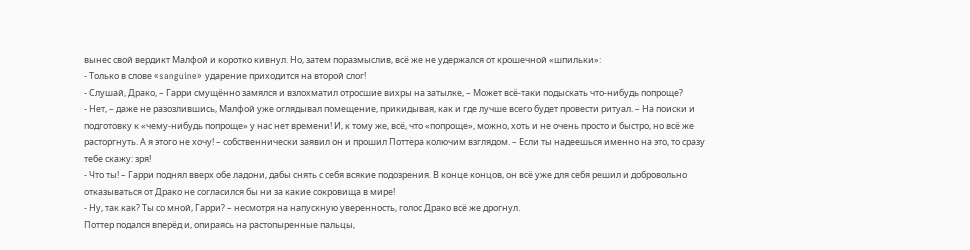вынес свой вердикт Малфой и коротко кивнул. Но, затем поразмыслив, всё же не удержался от крошечной «шпильки»:
- Только в слове «sanguine» ударение приходится на второй слог!
- Слушай, Драко, – Гарри смущённо замялся и взлохматил отросшие вихры на затылке, – Может всё-таки подыскать что-нибудь попроще?
- Нет, – даже не разозлившись, Малфой уже оглядывал помещение, прикидывая, как и где лучше всего будет провести ритуал. – На поиски и подготовку к «чему-нибудь попроще» у нас нет времени! И, к тому же, всё, что «попроще», можно, хоть и не очень просто и быстро, но всё же расторгнуть. А я этого не хочу! – собственнически заявил он и прошил Поттера колючим взглядом. – Если ты надеешься именно на это, то сразу тебе скажу: зря!
- Что ты! – Гарри поднял вверх обе ладони, дабы снять с себя всякие подозрения. В конце концов, он всё уже для себя решил и добровольно отказываться от Драко не согласился бы ни за какие сокровища в мире!
- Ну, так как? Ты со мной, Гарри? – несмотря на напускную уверенность, голос Драко всё же дрогнул.
Поттер подался вперёд и, опираясь на растопыренные пальцы,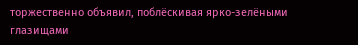торжественно объявил, поблёскивая ярко-зелёными глазищами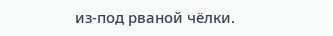из-под рваной чёлки.